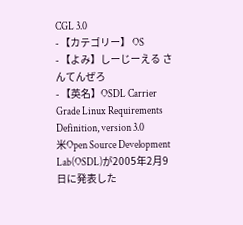CGL 3.0
- 【カテゴリー】 OS
- 【よみ】しーじーえる さんてんぜろ
- 【英名】OSDL Carrier Grade Linux Requirements Definition, version 3.0
米Open Source Development Lab(OSDL)が2005年2月9日に発表した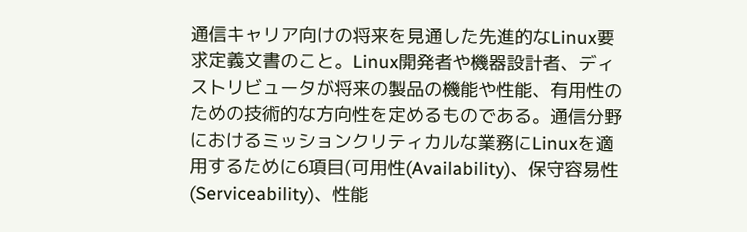通信キャリア向けの将来を見通した先進的なLinux要求定義文書のこと。Linux開発者や機器設計者、ディストリビュータが将来の製品の機能や性能、有用性のための技術的な方向性を定めるものである。通信分野におけるミッションクリティカルな業務にLinuxを適用するために6項目(可用性(Availability)、保守容易性(Serviceability)、性能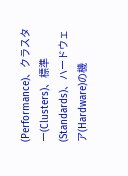(Performance)、クラスター(Clusters)、標準(Standards)、ハードウェア(Hardware)の機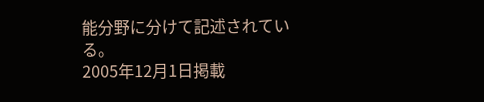能分野に分けて記述されている。
2005年12月1日掲載